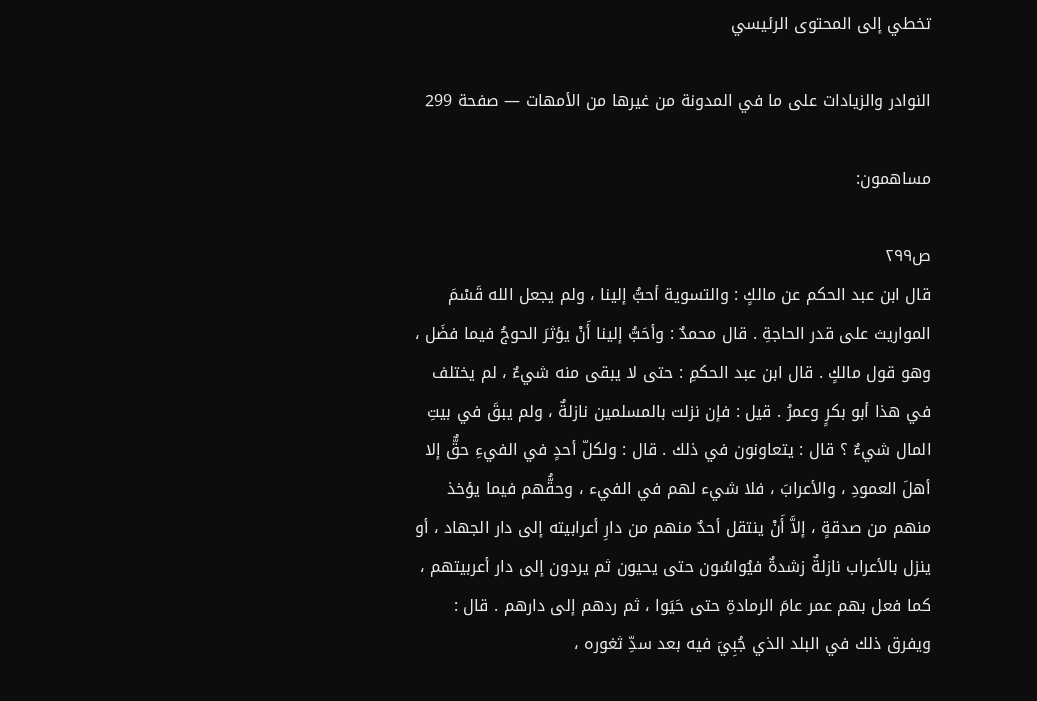تخطي إلى المحتوى الرئيسي

النوادر والزيادات على ما في المدونة من غيرها من الأمهات — صفحة 299

مساهمون:

ص٢٩٩
قال ابن عبد الحكم عن مالكٍ : والتسوية أحبُّ إلينا ، ولم يجعل الله قَسْمَ المواريث على قدر الحاجةِ . قال محمدٌ : وأحَبُّ إلينا أَنْ يؤثرَ الحوجُ فيما فضَل ، وهو قول مالكٍ . قال ابن عبد الحكمِ : حتى لا يبقى منه شيءٌ ، لم يختلف في هذا أبو بكرٍ وعمرُ . قيل : فإن نزلت بالمسلمين نازلةٌ ، ولم يبقَ في بيتِ المال شيءٌ ؟ قال : يتعاونون في ذلك . قال : ولكلّ أحدٍ في الفيءِ حقٌّ إلا أهلَ العمودِ ، والأعرابَ ، فلا شيء لهم في الفيء ، وحقُّهم فيما يؤخذ منهم من صدقةٍ ، إلاَّ أَنْ ينتقل أحدٌ منهم من دارِ أعرابيته إلى دار الجهاد ، أو ينزل بالأعراب نازلةٌ زشدةٌ فيُواسُون حتى يحيون ثم يردون إلى دار أعربيتهم ، كما فعل بهم عمر عامَ الرمادةِ حتى حَيَوا ، ثم ردهم إلى دارهم . قال : ويفرق ذلك في البلد الذي جُبِيَ فيه بعد سدِّ ثغوره ،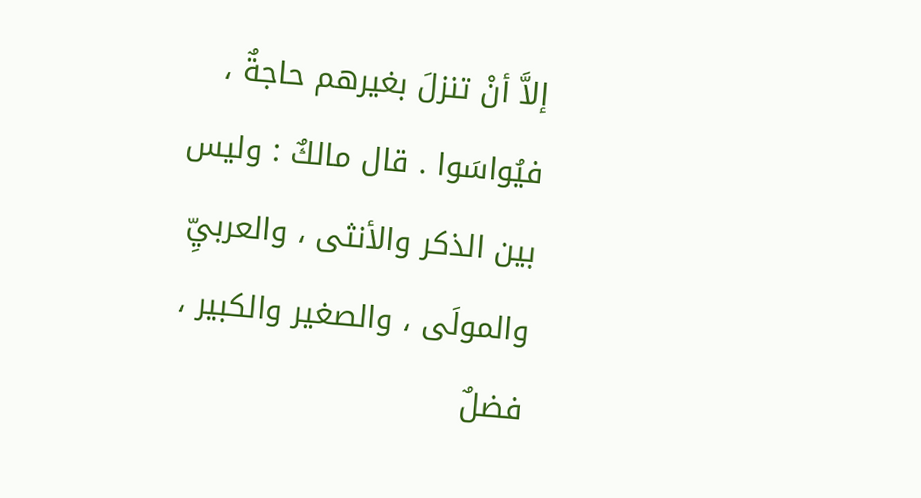إلاَّ أنْ تنزلَ بغيرهم حاجةٌ ، فيُواسَوا . قال مالكٌ : وليس بين الذكر والأنثى ، والعربيِّ والمولَى ، والصغير والكبير ، فضلٌ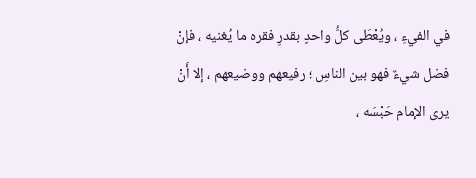في الفيءِ ، ويُعْطَى كلُّ واحدٍ بقدرِ فقره ما يُغنيه ، فإنْ فضل شيءٌ فهو بين الناسِ ؛ رفيعهم ووضيعهم ، إلا أَنْ يرى الإمام حَبْسَه ،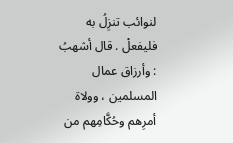لنوائب تنزِلُ به فليفعلْ . قال أشهبُ : وأرزاق عمال المسلمين ، وولاة أمرِهم وحُكَّامِهم من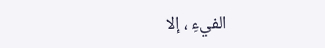الفيءِ ، إلا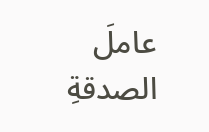عاملَ الصدقةِ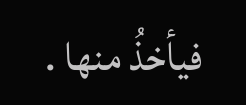فيأخذُ منها .